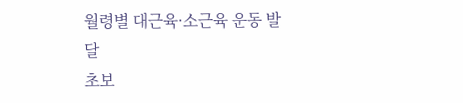월령별 대근육·소근육 운동 발달
초보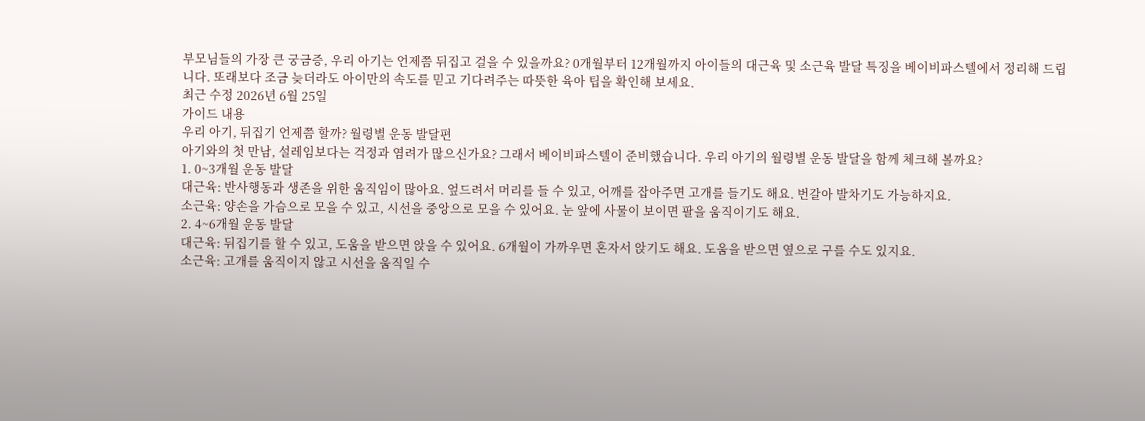부모님들의 가장 큰 궁금증, 우리 아기는 언제쯤 뒤집고 걸을 수 있을까요? 0개월부터 12개월까지 아이들의 대근육 및 소근육 발달 특징을 베이비파스텔에서 정리해 드립니다. 또래보다 조금 늦더라도 아이만의 속도를 믿고 기다려주는 따뜻한 육아 팁을 확인해 보세요.
최근 수정 2026년 6월 25일
가이드 내용
우리 아기, 뒤집기 언제쯤 할까? 월령별 운동 발달편
아기와의 첫 만남, 설레임보다는 걱정과 염려가 많으신가요? 그래서 베이비파스텔이 준비했습니다. 우리 아기의 월령별 운동 발달을 함께 체크해 볼까요?
1. 0~3개월 운동 발달
대근육: 반사행동과 생존을 위한 움직임이 많아요. 엎드려서 머리를 들 수 있고, 어깨를 잡아주면 고개를 들기도 해요. 번갈아 발차기도 가능하지요.
소근육: 양손을 가슴으로 모을 수 있고, 시선을 중앙으로 모을 수 있어요. 눈 앞에 사물이 보이면 팔을 움직이기도 해요.
2. 4~6개월 운동 발달
대근육: 뒤집기를 할 수 있고, 도움을 받으면 앉을 수 있어요. 6개월이 가까우면 혼자서 앉기도 해요. 도움을 받으면 옆으로 구를 수도 있지요.
소근육: 고개를 움직이지 않고 시선을 움직일 수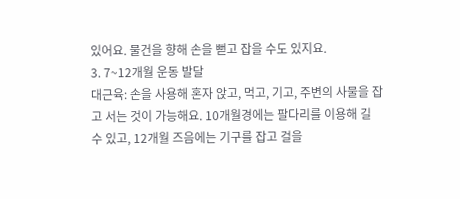있어요. 물건을 향해 손을 뻗고 잡을 수도 있지요.
3. 7~12개월 운동 발달
대근육: 손을 사용해 혼자 앉고, 먹고, 기고, 주변의 사물을 잡고 서는 것이 가능해요. 10개월경에는 팔다리를 이용해 길 수 있고, 12개월 즈음에는 기구를 잡고 걸을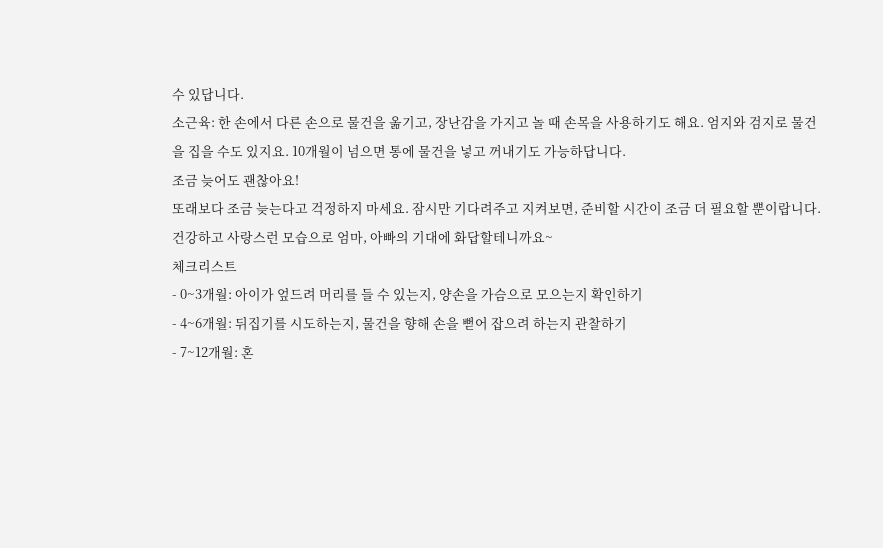수 있답니다.
소근육: 한 손에서 다른 손으로 물건을 옮기고, 장난감을 가지고 놀 때 손목을 사용하기도 해요. 엄지와 검지로 물건을 집을 수도 있지요. 10개월이 넘으면 통에 물건을 넣고 꺼내기도 가능하답니다.
조금 늦어도 괜찮아요!
또래보다 조금 늦는다고 걱정하지 마세요. 잠시만 기다려주고 지켜보면, 준비할 시간이 조금 더 필요할 뿐이랍니다. 건강하고 사랑스런 모습으로 엄마, 아빠의 기대에 화답할테니까요~
체크리스트
- 0~3개월: 아이가 엎드려 머리를 들 수 있는지, 양손을 가슴으로 모으는지 확인하기
- 4~6개월: 뒤집기를 시도하는지, 물건을 향해 손을 뻗어 잡으려 하는지 관찰하기
- 7~12개월: 혼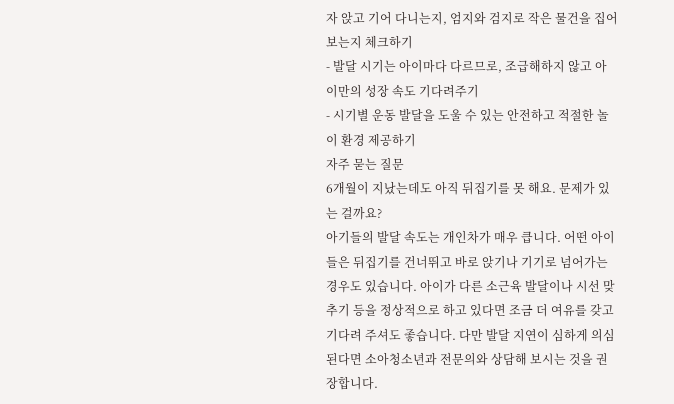자 앉고 기어 다니는지, 엄지와 검지로 작은 물건을 집어보는지 체크하기
- 발달 시기는 아이마다 다르므로, 조급해하지 않고 아이만의 성장 속도 기다려주기
- 시기별 운동 발달을 도울 수 있는 안전하고 적절한 놀이 환경 제공하기
자주 묻는 질문
6개월이 지났는데도 아직 뒤집기를 못 해요. 문제가 있는 걸까요?
아기들의 발달 속도는 개인차가 매우 큽니다. 어떤 아이들은 뒤집기를 건너뛰고 바로 앉기나 기기로 넘어가는 경우도 있습니다. 아이가 다른 소근육 발달이나 시선 맞추기 등을 정상적으로 하고 있다면 조금 더 여유를 갖고 기다려 주셔도 좋습니다. 다만 발달 지연이 심하게 의심된다면 소아청소년과 전문의와 상담해 보시는 것을 권장합니다.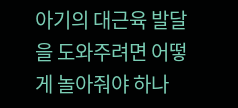아기의 대근육 발달을 도와주려면 어떻게 놀아줘야 하나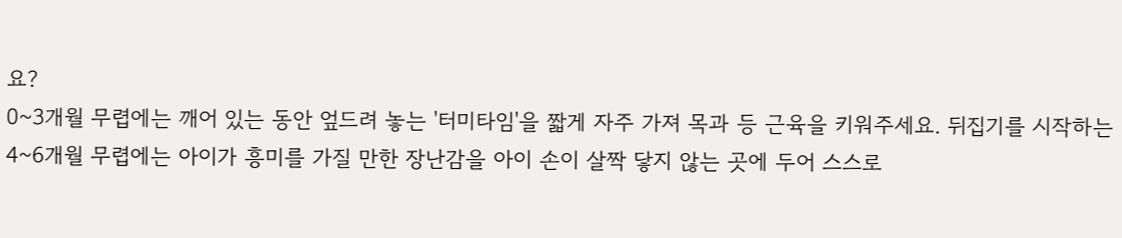요?
0~3개월 무렵에는 깨어 있는 동안 엎드려 놓는 '터미타임'을 짧게 자주 가져 목과 등 근육을 키워주세요. 뒤집기를 시작하는 4~6개월 무렵에는 아이가 흥미를 가질 만한 장난감을 아이 손이 살짝 닿지 않는 곳에 두어 스스로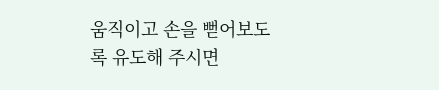움직이고 손을 뻗어보도록 유도해 주시면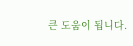큰 도움이 됩니다.